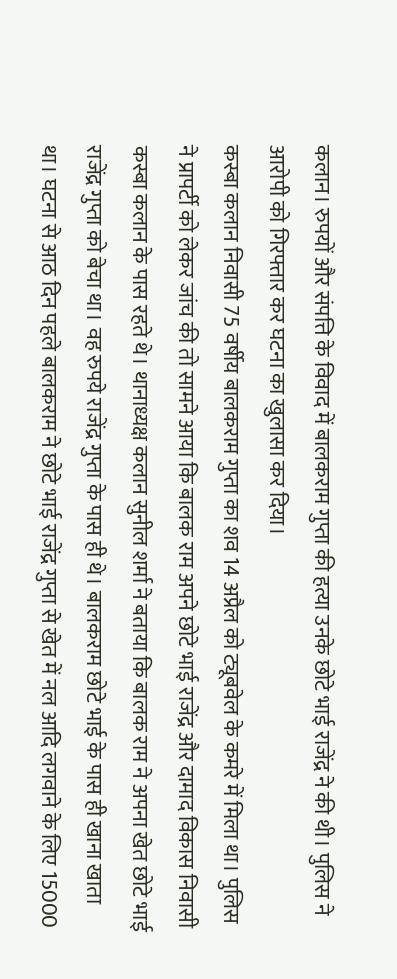कलान। रुपयों और संपत्ति के विवाद में बालकराम गुप्ता की हत्या उनके छोटे भाई राजेंद्र ने की थी। पुलिस ने आरोपी को गिरफ्तार कर घटना का खुलासा कर दिया।
कस्बा कलान निवासी 75 वर्षीय बालकराम गुप्ता का शव 14 अप्रैल को ट्यूबवेल के कमरे में मिला था। पुलिस ने प्रापर्टी को लेकर जांच की तो सामने आया कि बालक राम अपने छोटे भाई राजेंद्र और दामाद विकास निवासी कस्बा कलान के पास रहते थे। थानाध्यक्ष कलान सुनील शर्मा ने बताया कि बालक राम ने अपना खेत छोटे भाई राजेंद्र गुप्ता को बेचा था। वह रुपये राजेंद्र गुप्ता के पास ही थे। बालकराम छोटे भाई के पास ही खाना खाता था। घटना से आठ दिन पहले बालकराम ने छोटे भाई राजेंद्र गुप्ता से खेत में नल आदि लगवाने के लिए 15000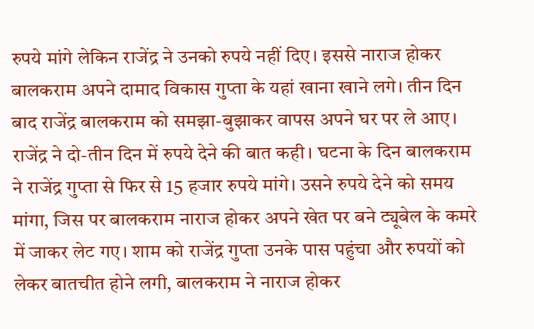रुपये मांगे लेकिन राजेंद्र ने उनको रुपये नहीं दिए। इससे नाराज होकर बालकराम अपने दामाद विकास गुप्ता के यहां खाना खाने लगे। तीन दिन बाद राजेंद्र बालकराम को समझा-बुझाकर वापस अपने घर पर ले आए। राजेंद्र ने दो-तीन दिन में रुपये देने की बात कही। घटना के दिन बालकराम ने राजेंद्र गुप्ता से फिर से 15 हजार रुपये मांगे। उसने रुपये देने को समय मांगा, जिस पर बालकराम नाराज होकर अपने खेत पर बने ट्यूबेल के कमरे में जाकर लेट गए। शाम को राजेंद्र गुप्ता उनके पास पहुंचा और रुपयों को लेकर बातचीत होने लगी, बालकराम ने नाराज होकर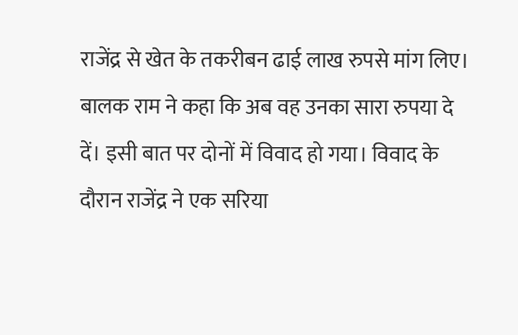राजेंद्र से खेत के तकरीबन ढाई लाख रुपसे मांग लिए। बालक राम ने कहा कि अब वह उनका सारा रुपया दे दें। इसी बात पर दोनों में विवाद हो गया। विवाद के दौरान राजेंद्र ने एक सरिया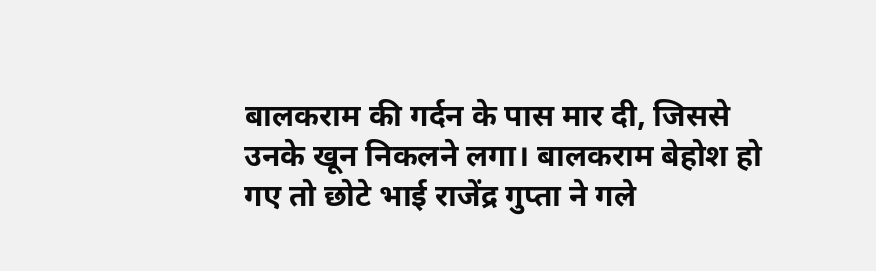बालकराम की गर्दन के पास मार दी, जिससे उनके खून निकलने लगा। बालकराम बेहोश हो गए तो छोटे भाई राजेंद्र गुप्ता ने गले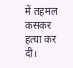में तहमल कसकर हत्या कर दी।